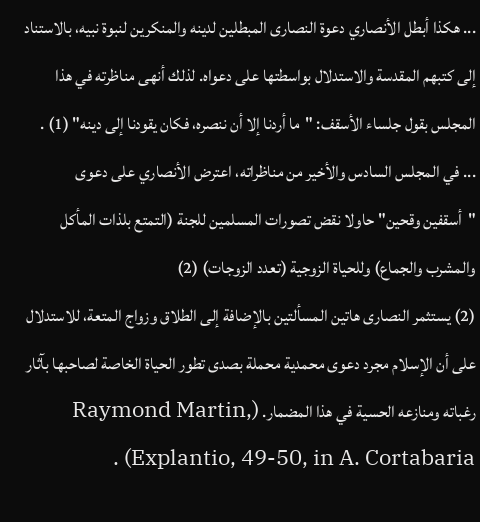... هكذا أبطل الأنصاري دعوة النصارى المبطلين لدينه والمنكرين لنبوة نبيه، بالاستناد إلى كتبهم المقدسة والاستدلال بواسطتها على دعواه. لذلك أنهى مناظرته في هذا المجلس بقول جلساء الأسقف: "ما أردنا إلا أن ننصره، فكان يقودنا إلى دينه" (1) .
... في المجلس السادس والأخير من مناظراته، اعترض الأنصاري على دعوى "أسقفين وقحين" حاولا نقض تصورات المسلمين للجنة (التمتع بلذات المأكل والمشرب والجماع) وللحياة الزوجية (تعدد الزوجات) (2)
(2) يستثمر النصارى هاتين المسألتين بالإضافة إلى الطلاق وزواج المتعة، للاستدلال على أن الإسلام مجرد دعوى محمدية محملة بصدى تطور الحياة الخاصة لصاحبها بآثار رغباته ومنازعه الحسية في هذا المضمار. (Raymond Martin, Explantio, 49-50, in A. Cortabaria) .